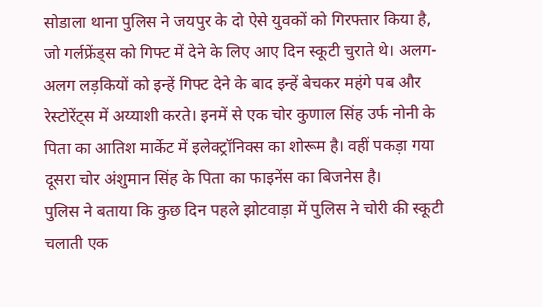सोडाला थाना पुलिस ने जयपुर के दो ऐसे युवकों को गिरफ्तार किया है, जो गर्लफ्रेंड्स को गिफ्ट में देने के लिए आए दिन स्कूटी चुराते थे। अलग-अलग लड़कियों को इन्हें गिफ्ट देने के बाद इन्हें बेचकर महंगे पब और रेस्टोरेंट्स में अय्याशी करते। इनमें से एक चोर कुणाल सिंह उर्फ नोनी के पिता का आतिश मार्केट में इलेक्ट्रॉनिक्स का शोरूम है। वहीं पकड़ा गया दूसरा चोर अंशुमान सिंह के पिता का फाइनेंस का बिजनेस है।
पुलिस ने बताया कि कुछ दिन पहले झोटवाड़ा में पुलिस ने चोरी की स्कूटी चलाती एक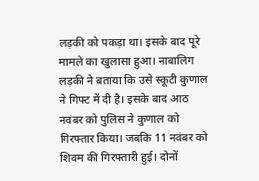लड़की को पकड़ा था। इसके बाद पूरे मामले का खुलासा हुआ। नाबालिग लड़की ने बताया कि उसे स्कूटी कुणाल ने गिफ्ट में दी है। इसके बाद आठ नवंबर को पुलिस ने कुणाल को गिरफ्तार किया। जबकि 11 नवंबर को शिवम की गिरफ्तारी हुई। दोनों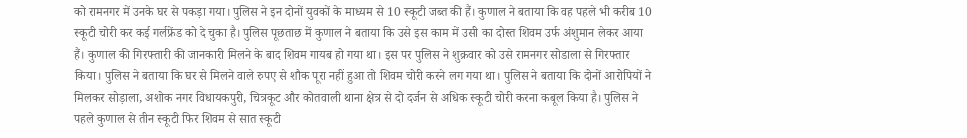को रामनगर में उनके घर से पकड़ा गया। पुलिस ने इन दोनों युवकों के माध्यम से 10 स्कूटी जब्त की हैं। कुणाल ने बताया कि वह पहले भी करीब 10 स्कूटी चोरी कर कई गर्लफ्रेंड को दे चुका है। पुलिस पूछताछ में कुणाल ने बताया कि उसे इस काम में उसी का दोस्त शिवम उर्फ अंशुमान लेकर आया हैं। कुणाल की गिरफ्तारी की जानकारी मिलने के बाद शिवम गायब हो गया था। इस पर पुलिस ने शुक्रवार को उसे रामनगर सोडाला से गिरफ्तार किया। पुलिस ने बताया कि घर से मिलने वाले रुपए से शौक पूरा नहीं हुआ तो शिवम चोरी करने लग गया था। पुलिस ने बताया कि दोनों आरोपियों ने मिलकर सोड़ाला, अशोक नगर विधायकपुरी, चित्रकूट और कोतवाली थाना क्षेत्र से दो दर्जन से अधिक स्कूटी चोरी करना कबूल किया है। पुलिस ने पहले कुणाल से तीन स्कूटी फिर शिवम से सात स्कूटी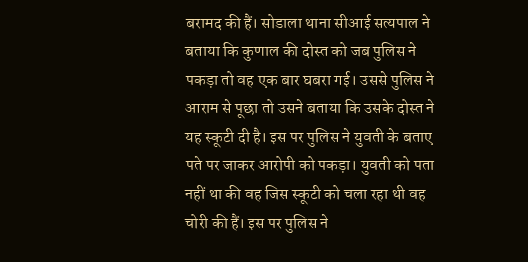बरामद की हैं। सोडाला थाना सीआई सत्यपाल ने बताया कि कुणाल की दोस्त को जब पुलिस ने पकड़ा तो वह एक बार घबरा गई। उससे पुलिस ने आराम से पूछा तो उसने बताया कि उसके दोस्त ने यह स्कूटी दी है। इस पर पुलिस ने युवती के बताए पते पर जाकर आरोपी को पकड़ा। युवती को पता नहीं था की वह जिस स्कूटी को चला रहा थी वह चोरी की हैं। इस पर पुलिस ने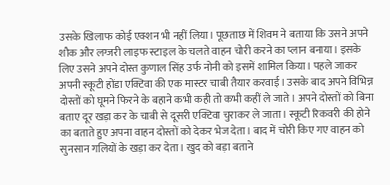उसके खिलाफ कोई एक्शन भी नहीं लिया। पूछताछ में शिवम ने बताया कि उसने अपने शौक और लग्जरी लाइफ स्टाइल के चलते वाहन चोरी करने का प्लान बनाया। इसके लिए उसने अपने दोस्त कुणाल सिंह उर्फ नोनी को इसमें शामिल किया। पहले जाकर अपनी स्कूटी होंडा एक्टिवा की एक मास्टर चाबी तैयार करवाई। उसके बाद अपने विभिन्न दोस्तों को घूमने फिरने के बहाने कभी कही तो कभी कहीं ले जाते। अपने दोस्तों को बिना बताए दूर खड़ा कर के चाबी से दूसरी एक्टिवा चुराकर ले जाता। स्कूटी रिकवरी की होने का बताते हुए अपना वाहन दोस्तों को देकर भेज देता। बाद में चोरी किए गए वाहन को सुनसान गलियों के खड़ा कर देता। खुद को बड़ा बताने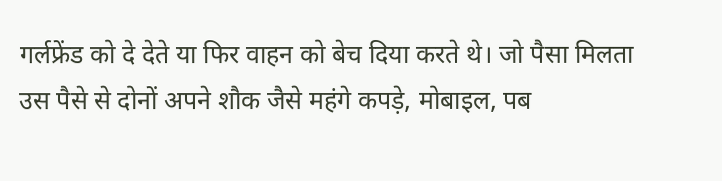गर्लफ्रेंड को दे देते या फिर वाहन को बेच दिया करते थे। जो पैसा मिलता उस पैसे से दोनों अपने शौक जैसे महंगे कपड़े, मोबाइल, पब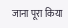जाना पूरा किया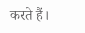करते हैं।